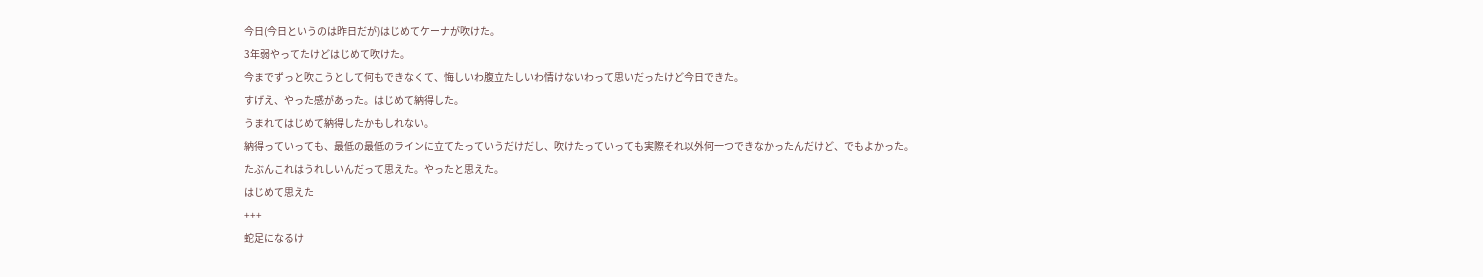今日(今日というのは昨日だが)はじめてケーナが吹けた。
3年弱やってたけどはじめて吹けた。
今までずっと吹こうとして何もできなくて、悔しいわ腹立たしいわ情けないわって思いだったけど今日できた。
すげえ、やった感があった。はじめて納得した。
うまれてはじめて納得したかもしれない。
納得っていっても、最低の最低のラインに立てたっていうだけだし、吹けたっていっても実際それ以外何一つできなかったんだけど、でもよかった。
たぶんこれはうれしいんだって思えた。やったと思えた。
はじめて思えた
+++
蛇足になるけ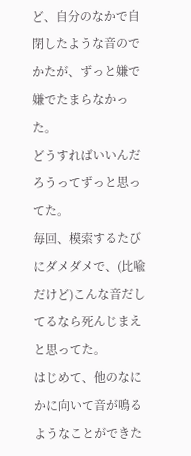ど、自分のなかで自閉したような音のでかたが、ずっと嫌で嫌でたまらなかった。
どうすればいいんだろうってずっと思ってた。
毎回、模索するたびにダメダメで、(比喩だけど)こんな音だしてるなら死んじまえと思ってた。
はじめて、他のなにかに向いて音が鳴るようなことができた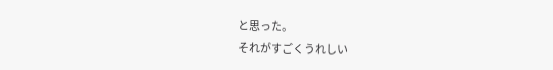と思った。
それがすごくうれしい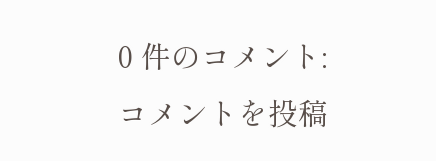0 件のコメント:
コメントを投稿